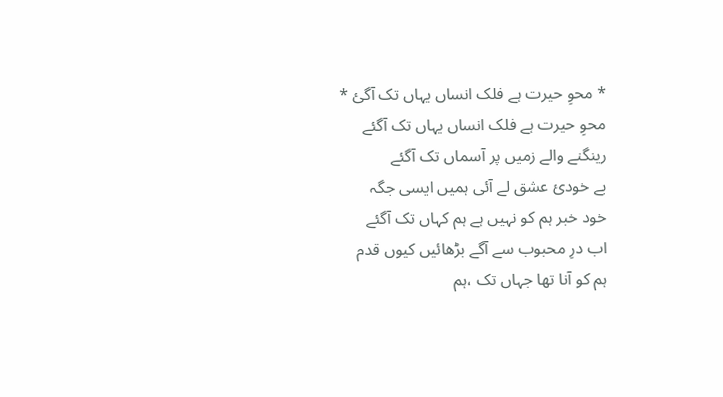* محوِ حیرت ہے فلک انساں یہاں تک آگئ *
محوِ حیرت ہے فلک انساں یہاں تک آگئے
رینگنے والے زمیں پر آسماں تک آگئے
بے خودیٔ عشق لے آئی ہمیں ایسی جگہ
خود خبر ہم کو نہیں ہے ہم کہاں تک آگئے
اب درِ محبوب سے آگے بڑھائیں کیوں قدم
ہم کو آنا تھا جہاں تک ،ہم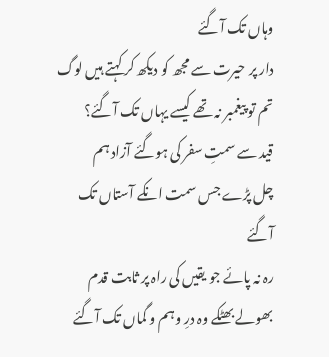وہاں تک آگئے
دار پر حیرت سے مجھ کو دیکھ کر کہتے ہیں لوگ
تم تو پیغمبر نہ تھے کیسے یہاں تک آگئے؟
قید سے سمتِ سفر کی ہوگئے آزاد ہم
چل پڑے جس سمت انکے آستاں تک آگئے
رہ نہ پائے جو یقیں کی راہ پر ثابت قدم
بھولے بھٹکے وہ درِ وہم و گماں تک آگئے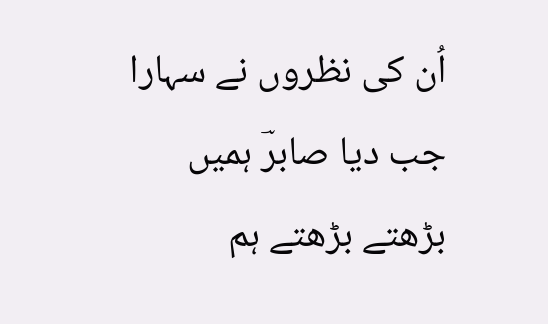اُن کی نظروں نے سہارا جب دیا صابرؔ ہمیں
بڑھتے بڑھتے ہم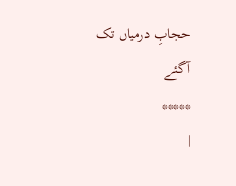حجابِ درمیاں تک آگئے
*****
|